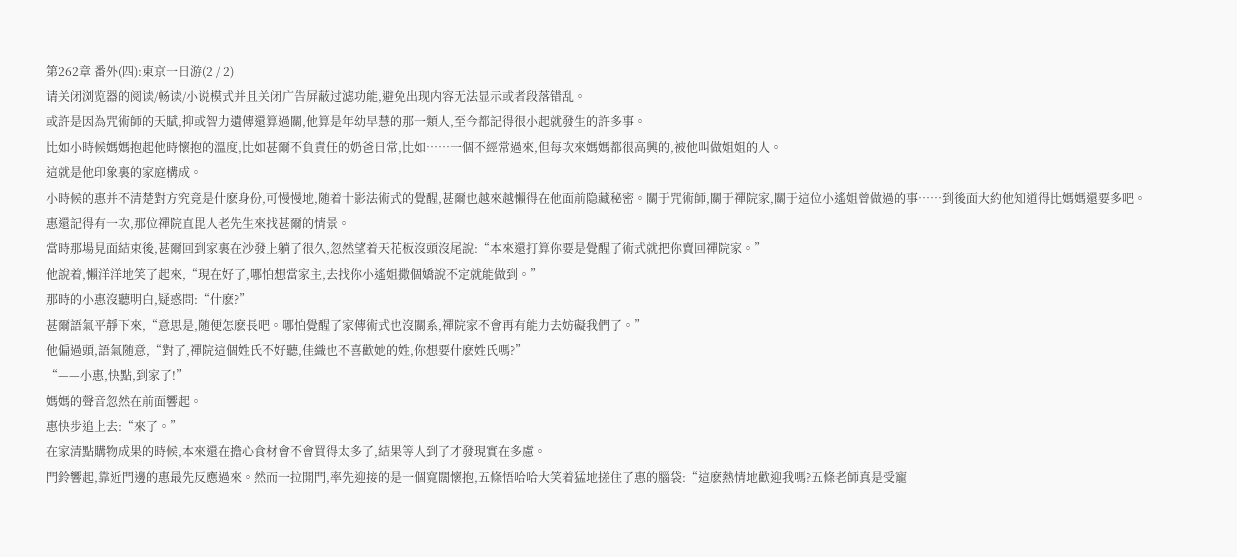第262章 番外(四):東京一日游(2 / 2)
请关闭浏览器的阅读/畅读/小说模式并且关闭广告屏蔽过滤功能,避免出现内容无法显示或者段落错乱。
或許是因為咒術師的天賦,抑或智力遺傳還算過關,他算是年幼早慧的那一類人,至今都記得很小起就發生的許多事。
比如小時候媽媽抱起他時懷抱的溫度,比如甚爾不負責任的奶爸日常,比如……一個不經常過來,但每次來媽媽都很高興的,被他叫做姐姐的人。
這就是他印象裏的家庭構成。
小時候的惠并不清楚對方究竟是什麽身份,可慢慢地,随着十影法術式的覺醒,甚爾也越來越懶得在他面前隐藏秘密。關于咒術師,關于禪院家,關于這位小遙姐曾做過的事……到後面大約他知道得比媽媽還要多吧。
惠還記得有一次,那位禪院直毘人老先生來找甚爾的情景。
當時那場見面結束後,甚爾回到家裏在沙發上躺了很久,忽然望着天花板沒頭沒尾說:“本來還打算你要是覺醒了術式就把你賣回禪院家。”
他說着,懶洋洋地笑了起來,“現在好了,哪怕想當家主,去找你小遙姐撒個嬌說不定就能做到。”
那時的小惠沒聽明白,疑惑問:“什麽?”
甚爾語氣平靜下來,“意思是,随便怎麽長吧。哪怕覺醒了家傳術式也沒關系,禪院家不會再有能力去妨礙我們了。”
他偏過頭,語氣随意,“對了,禪院這個姓氏不好聽,佳織也不喜歡她的姓,你想要什麽姓氏嗎?”
“——小惠,快點,到家了!”
媽媽的聲音忽然在前面響起。
惠快步追上去:“來了。”
在家清點購物成果的時候,本來還在擔心食材會不會買得太多了,結果等人到了才發現實在多慮。
門鈴響起,靠近門邊的惠最先反應過來。然而一拉開門,率先迎接的是一個寬闊懷抱,五條悟哈哈大笑着猛地搓住了惠的腦袋:“這麽熱情地歡迎我嗎?五條老師真是受寵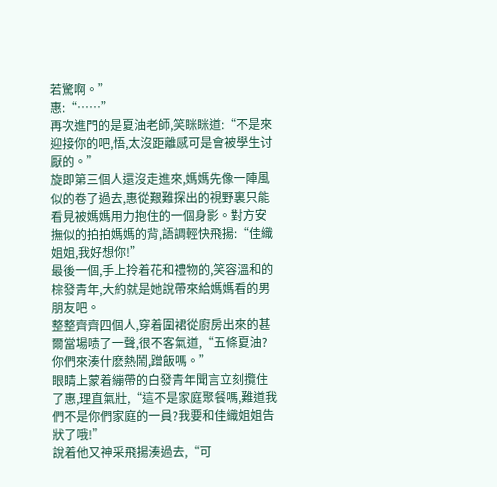若驚啊。”
惠:“……”
再次進門的是夏油老師,笑眯眯道:“不是來迎接你的吧,悟,太沒距離感可是會被學生讨厭的。”
旋即第三個人還沒走進來,媽媽先像一陣風似的卷了過去,惠從艱難探出的視野裏只能看見被媽媽用力抱住的一個身影。對方安撫似的拍拍媽媽的背,語調輕快飛揚:“佳織姐姐,我好想你!”
最後一個,手上拎着花和禮物的,笑容溫和的棕發青年,大約就是她說帶來給媽媽看的男朋友吧。
整整齊齊四個人,穿着圍裙從廚房出來的甚爾當場啧了一聲,很不客氣道,“五條夏油?你們來湊什麽熱鬧,蹭飯嗎。”
眼睛上蒙着繃帶的白發青年聞言立刻攬住了惠,理直氣壯,“這不是家庭聚餐嗎,難道我們不是你們家庭的一員?我要和佳織姐姐告狀了哦!”
說着他又神采飛揚湊過去,“可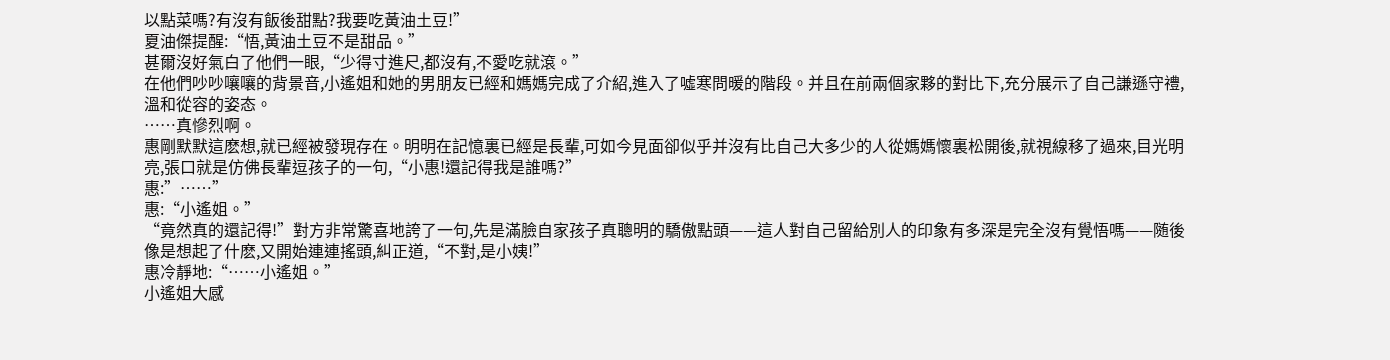以點菜嗎?有沒有飯後甜點?我要吃黃油土豆!”
夏油傑提醒:“悟,黃油土豆不是甜品。”
甚爾沒好氣白了他們一眼,“少得寸進尺,都沒有,不愛吃就滾。”
在他們吵吵嚷嚷的背景音,小遙姐和她的男朋友已經和媽媽完成了介紹,進入了噓寒問暖的階段。并且在前兩個家夥的對比下,充分展示了自己謙遜守禮,溫和從容的姿态。
……真慘烈啊。
惠剛默默這麽想,就已經被發現存在。明明在記憶裏已經是長輩,可如今見面卻似乎并沒有比自己大多少的人從媽媽懷裏松開後,就視線移了過來,目光明亮,張口就是仿佛長輩逗孩子的一句,“小惠!還記得我是誰嗎?”
惠:”……”
惠:“小遙姐。”
“竟然真的還記得!”對方非常驚喜地誇了一句,先是滿臉自家孩子真聰明的驕傲點頭——這人對自己留給別人的印象有多深是完全沒有覺悟嗎——随後像是想起了什麽,又開始連連搖頭,糾正道,“不對,是小姨!”
惠冷靜地:“……小遙姐。”
小遙姐大感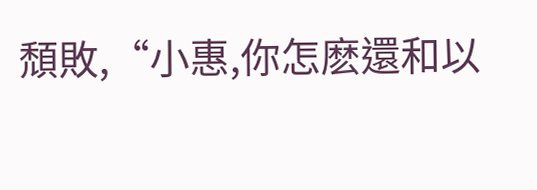頹敗,“小惠,你怎麽還和以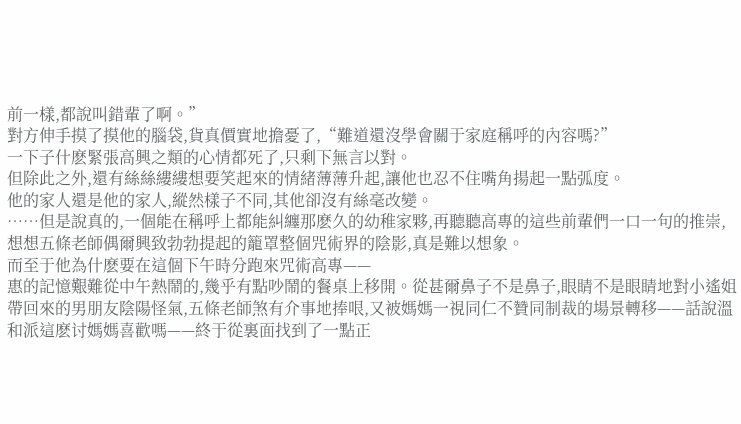前一樣,都說叫錯輩了啊。”
對方伸手摸了摸他的腦袋,貨真價實地擔憂了,“難道還沒學會關于家庭稱呼的內容嗎?”
一下子什麽緊張高興之類的心情都死了,只剩下無言以對。
但除此之外,還有絲絲縷縷想要笑起來的情緒薄薄升起,讓他也忍不住嘴角揚起一點弧度。
他的家人還是他的家人,縱然樣子不同,其他卻沒有絲毫改變。
……但是說真的,一個能在稱呼上都能糾纏那麽久的幼稚家夥,再聽聽高專的這些前輩們一口一句的推崇,想想五條老師偶爾興致勃勃提起的籠罩整個咒術界的陰影,真是難以想象。
而至于他為什麽要在這個下午時分跑來咒術高專——
惠的記憶艱難從中午熱鬧的,幾乎有點吵鬧的餐桌上移開。從甚爾鼻子不是鼻子,眼睛不是眼睛地對小遙姐帶回來的男朋友陰陽怪氣,五條老師煞有介事地捧哏,又被媽媽一視同仁不贊同制裁的場景轉移——話說溫和派這麽讨媽媽喜歡嗎——終于從裏面找到了一點正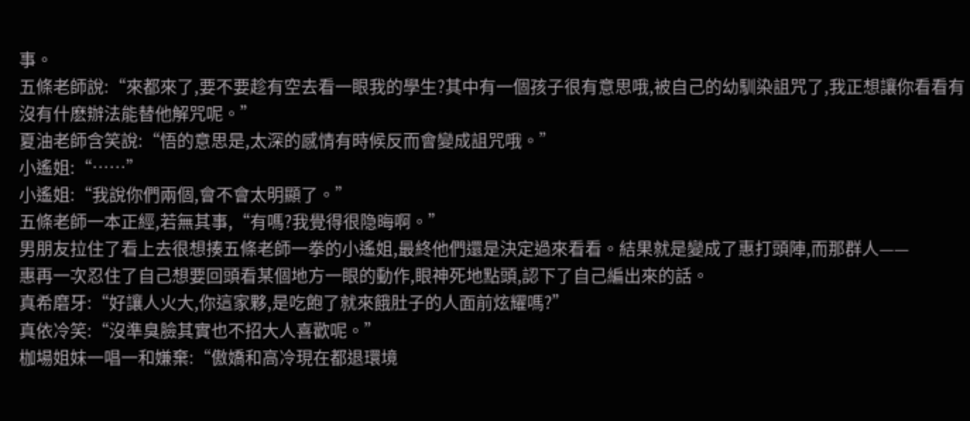事。
五條老師說:“來都來了,要不要趁有空去看一眼我的學生?其中有一個孩子很有意思哦,被自己的幼馴染詛咒了,我正想讓你看看有沒有什麽辦法能替他解咒呢。”
夏油老師含笑說:“悟的意思是,太深的感情有時候反而會變成詛咒哦。”
小遙姐:“……”
小遙姐:“我說你們兩個,會不會太明顯了。”
五條老師一本正經,若無其事,“有嗎?我覺得很隐晦啊。”
男朋友拉住了看上去很想揍五條老師一拳的小遙姐,最終他們還是決定過來看看。結果就是變成了惠打頭陣,而那群人——
惠再一次忍住了自己想要回頭看某個地方一眼的動作,眼神死地點頭,認下了自己編出來的話。
真希磨牙:“好讓人火大,你這家夥,是吃飽了就來餓肚子的人面前炫耀嗎?”
真依冷笑:“沒準臭臉其實也不招大人喜歡呢。”
枷場姐妹一唱一和嫌棄:“傲嬌和高冷現在都退環境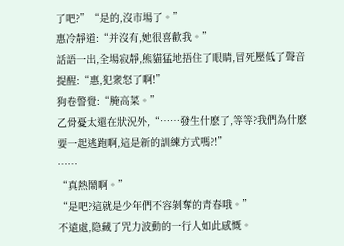了吧?”“是的,沒市場了。”
惠冷靜道:“并沒有,她很喜歡我。”
話語一出,全場寂靜,熊貓猛地捂住了眼睛,冒死壓低了聲音提醒:“惠,犯衆怒了啊!”
狗卷警覺:“腌高菜。”
乙骨憂太還在狀況外,“……發生什麽了,等等?我們為什麽要一起逃跑啊,這是新的訓練方式嗎?!”
……
“真熱鬧啊。”
“是吧?這就是少年們不容剝奪的青春哦。”
不遠處,隐藏了咒力波動的一行人如此感慨。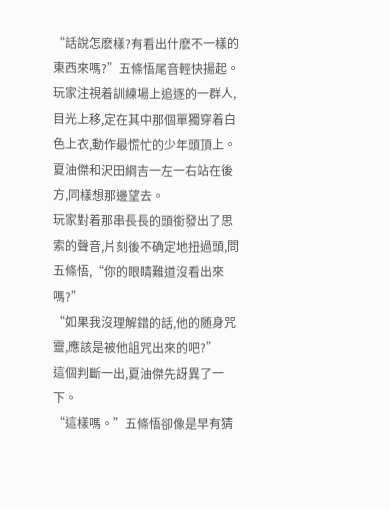“話說怎麽樣?有看出什麽不一樣的東西來嗎?”五條悟尾音輕快揚起。
玩家注視着訓練場上追逐的一群人,目光上移,定在其中那個單獨穿着白色上衣,動作最慌忙的少年頭頂上。
夏油傑和沢田綱吉一左一右站在後方,同樣想那邊望去。
玩家對着那串長長的頭銜發出了思索的聲音,片刻後不确定地扭過頭,問五條悟,“你的眼睛難道沒看出來嗎?”
“如果我沒理解錯的話,他的随身咒靈,應該是被他詛咒出來的吧?”
這個判斷一出,夏油傑先訝異了一下。
“這樣嗎。”五條悟卻像是早有猜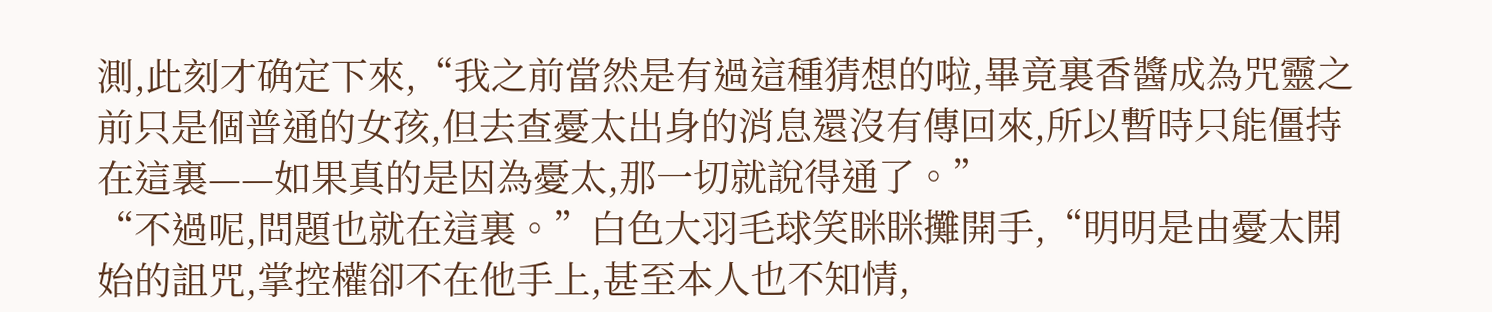測,此刻才确定下來,“我之前當然是有過這種猜想的啦,畢竟裏香醬成為咒靈之前只是個普通的女孩,但去查憂太出身的消息還沒有傳回來,所以暫時只能僵持在這裏——如果真的是因為憂太,那一切就說得通了。”
“不過呢,問題也就在這裏。”白色大羽毛球笑眯眯攤開手,“明明是由憂太開始的詛咒,掌控權卻不在他手上,甚至本人也不知情,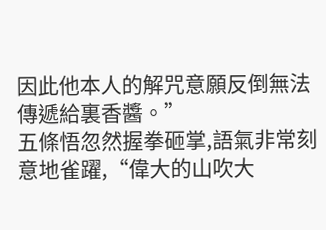因此他本人的解咒意願反倒無法傳遞給裏香醬。”
五條悟忽然握拳砸掌,語氣非常刻意地雀躍,“偉大的山吹大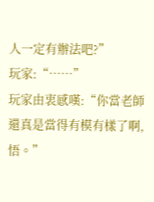人一定有辦法吧?”
玩家:“……”
玩家由衷感嘆:“你當老師還真是當得有模有樣了啊,悟。”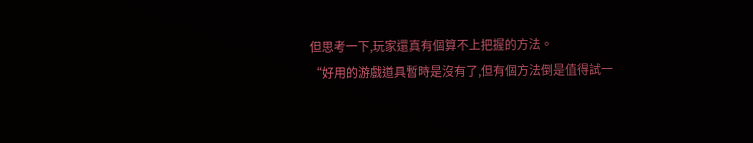但思考一下,玩家還真有個算不上把握的方法。
“好用的游戲道具暫時是沒有了,但有個方法倒是值得試一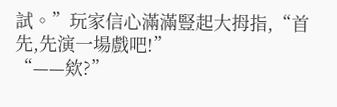試。”玩家信心滿滿豎起大拇指,“首先,先演一場戲吧!”
“——欸?”